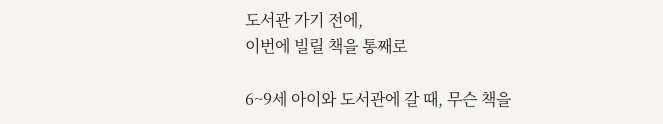도서관 가기 전에,
이번에 빌릴 책을 통째로

6~9세 아이와 도서관에 갈 때, 무슨 책을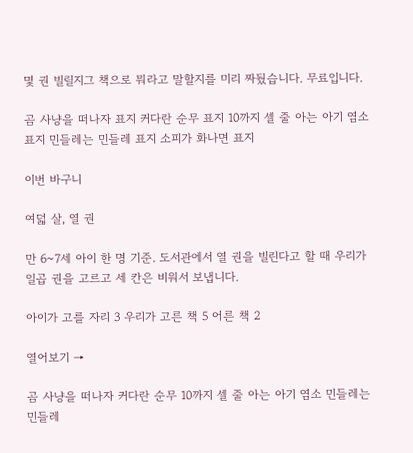몇 권 빌릴지그 책으로 뭐라고 말할지를 미리 짜뒀습니다. 무료입니다.

곰 사냥을 떠나자 표지 커다란 순무 표지 10까지 셀 줄 아는 아기 염소 표지 민들레는 민들레 표지 소피가 화나면 표지

이번 바구니

여덟 살, 열 권

만 6~7세 아이 한 명 기준. 도서관에서 열 권을 빌린다고 할 때 우리가 일곱 권을 고르고 세 칸은 비워서 보냅니다.

아이가 고를 자리 3 우리가 고른 책 5 어른 책 2

열어보기 →

곰 사냥을 떠나자 커다란 순무 10까지 셀 줄 아는 아기 염소 민들레는 민들레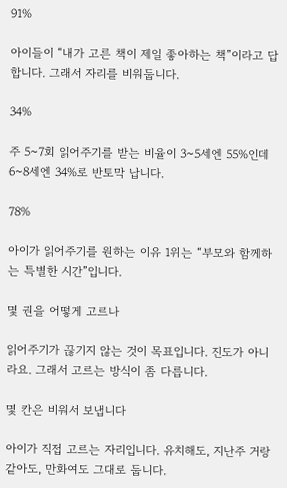91%

아이들이 “내가 고른 책이 제일 좋아하는 책”이라고 답합니다. 그래서 자리를 비워둡니다.

34%

주 5~7회 읽어주기를 받는 비율이 3~5세엔 55%인데 6~8세엔 34%로 반토막 납니다.

78%

아이가 읽어주기를 원하는 이유 1위는 “부모와 함께하는 특별한 시간”입니다.

몇 권을 어떻게 고르나

읽어주기가 끊기지 않는 것이 목표입니다. 진도가 아니라요. 그래서 고르는 방식이 좀 다릅니다.

몇 칸은 비워서 보냅니다

아이가 직접 고르는 자리입니다. 유치해도, 지난주 거랑 같아도, 만화여도 그대로 둡니다.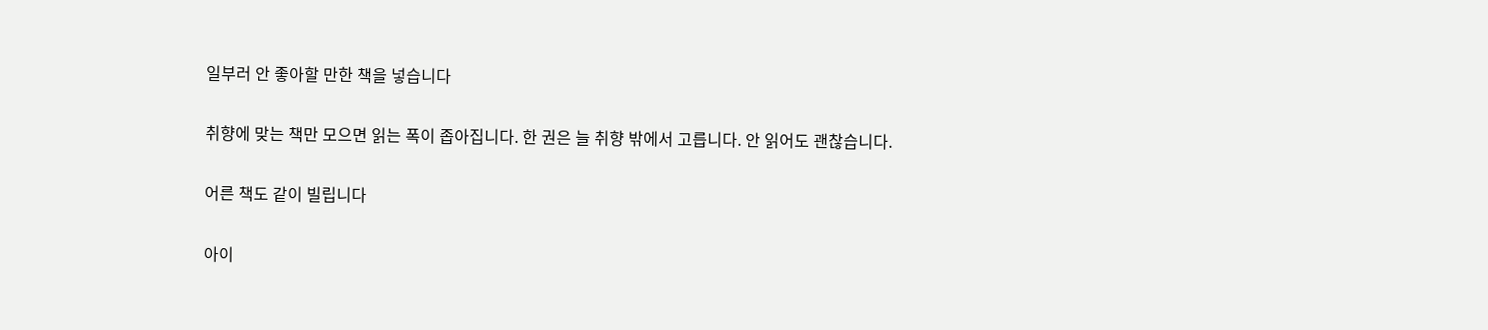일부러 안 좋아할 만한 책을 넣습니다

취향에 맞는 책만 모으면 읽는 폭이 좁아집니다. 한 권은 늘 취향 밖에서 고릅니다. 안 읽어도 괜찮습니다.

어른 책도 같이 빌립니다

아이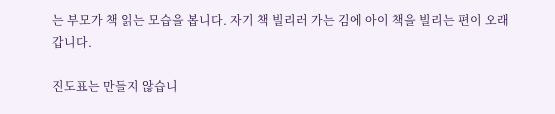는 부모가 책 읽는 모습을 봅니다. 자기 책 빌리러 가는 김에 아이 책을 빌리는 편이 오래 갑니다.

진도표는 만들지 않습니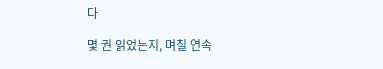다

몇 권 읽었는지, 며칠 연속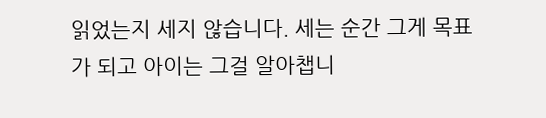읽었는지 세지 않습니다. 세는 순간 그게 목표가 되고 아이는 그걸 알아챕니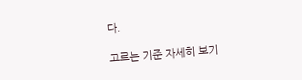다.

고르는 기준 자세히 보기